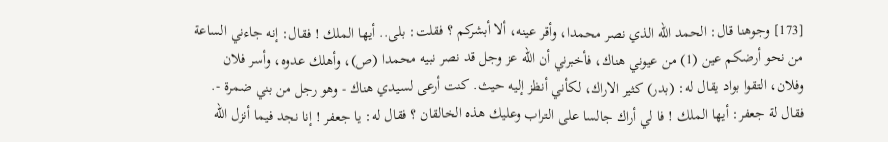[173] وجوهنا قال: الحمد الله الذي نصر محمدا، وأقر عينه، ألا أبشركم ؟ فقلت: بلى.. أيها الملك ! فقال: إنه جاءني الساعة من نحو أرضكم عين (1) من عيوني هناك، فأخبرني أن الله عز وجل قد نصر نبيه محمدا (ص)، وأهلك عدوه، وأسر فلان وفلان، التقوا بواد يقال له: (بدر) كثير الاراك، لكأني أنظز إليه حيث. كنت أرعى لسيدي هناك - وهو رجل من بني ضمرة -. فقال لة جعفر: أيها الملك ! فا لي أراك جالسا على التراب وعليك هذه الخالقان ؟ فقال له: يا جعفر ! إنا نجد فيما أنزل الله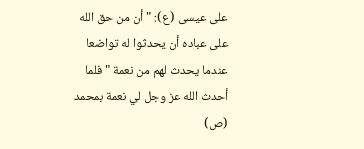على عيسى (ع): " أن من حق الله على عباده أن يحدثوا له تواضعا عندما يحدث لهم من نعمة " فلما أحدث الله عز وجل لي نعمة بمحمد (ص)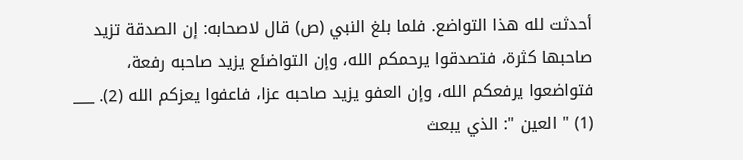أحدثت لله هذا التواضع. فلما بلغ النبي (ص) قال لاصحابه: إن الصدقة تزيد صاحبها كثرة، فتصدقوا يرحمكم الله، وإن التواضئع يزيد صاحبه رفعة، فتواضعوا يرفعكم الله، وإن العفو يزيد صاحبه عزا، فاعفوا يعزكم الله (2). ___ (1) " العين ": الذي يبعث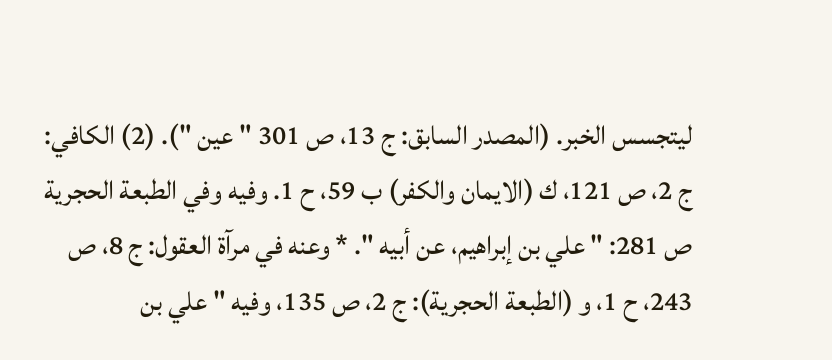ليتجسس الخبر. (المصدر السابق: ج 13، ص 301 " عين "). (2) الكافي: ج 2، ص 121، ك (الايمان والكفر) ب 59، ح 1. وفيه وفي الطبعة الحجرية ص 281: " علي بن إبراهيم، عن أبيه ". * وعنه في مرآة العقول: ج 8، ص 243، ح 1، و (الطبعة الحجرية): ج 2، ص 135، وفيه " علي بن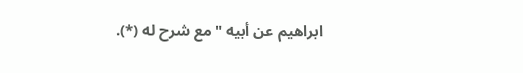ابراهيم عن أبيه " مع شرح له (*).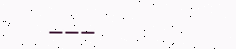___